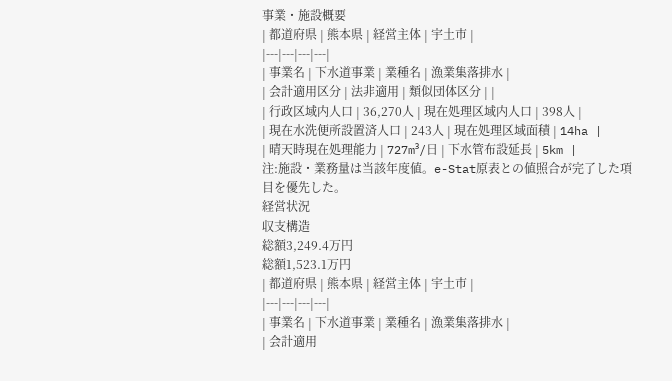事業・施設概要
| 都道府県 | 熊本県 | 経営主体 | 宇土市 |
|---|---|---|---|
| 事業名 | 下水道事業 | 業種名 | 漁業集落排水 |
| 会計適用区分 | 法非適用 | 類似団体区分 | |
| 行政区域内人口 | 36,270人 | 現在処理区域内人口 | 398人 |
| 現在水洗便所設置済人口 | 243人 | 現在処理区域面積 | 14ha |
| 晴天時現在処理能力 | 727m³/日 | 下水管布設延長 | 5km |
注:施設・業務量は当該年度値。e-Stat原表との値照合が完了した項目を優先した。
経営状況
収支構造
総額3,249.4万円
総額1,523.1万円
| 都道府県 | 熊本県 | 経営主体 | 宇土市 |
|---|---|---|---|
| 事業名 | 下水道事業 | 業種名 | 漁業集落排水 |
| 会計適用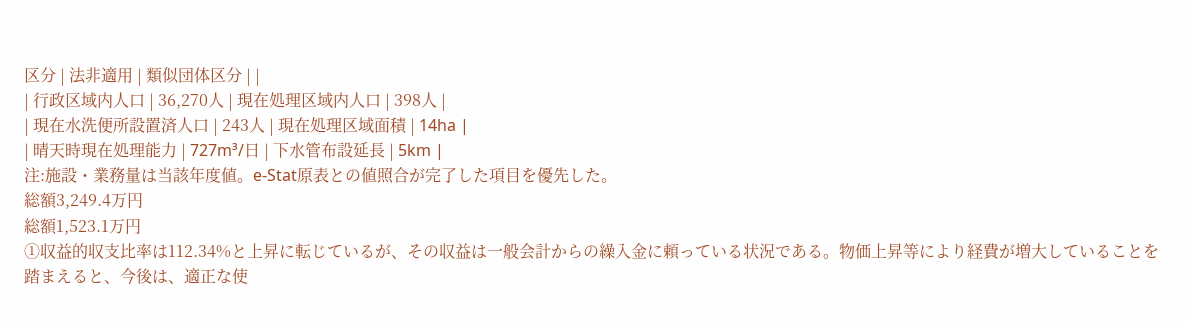区分 | 法非適用 | 類似団体区分 | |
| 行政区域内人口 | 36,270人 | 現在処理区域内人口 | 398人 |
| 現在水洗便所設置済人口 | 243人 | 現在処理区域面積 | 14ha |
| 晴天時現在処理能力 | 727m³/日 | 下水管布設延長 | 5km |
注:施設・業務量は当該年度値。e-Stat原表との値照合が完了した項目を優先した。
総額3,249.4万円
総額1,523.1万円
①収益的収支比率は112.34%と上昇に転じているが、その収益は一般会計からの繰入金に頼っている状況である。物価上昇等により経費が増大していることを踏まえると、今後は、適正な使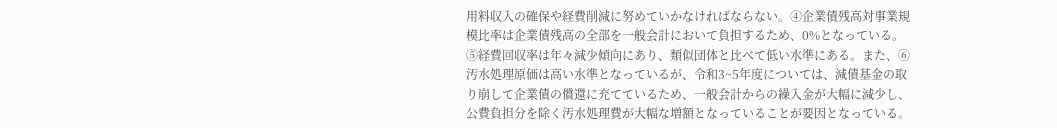用料収入の確保や経費削減に努めていかなければならない。④企業債残高対事業規模比率は企業債残高の全部を一般会計において負担するため、0%となっている。⑤経費回収率は年々減少傾向にあり、類似団体と比べて低い水準にある。また、⑥汚水処理原価は高い水準となっているが、令和3~5年度については、減債基金の取り崩して企業債の償還に充てているため、一般会計からの繰入金が大幅に減少し、公費負担分を除く汚水処理費が大幅な増額となっていることが要因となっている。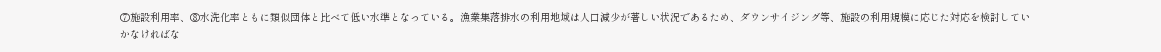⑦施設利用率、⑧水洗化率ともに類似団体と比べて低い水準となっている。漁業集落排水の利用地域は人口減少が著しい状況であるため、ダウンサイジング等、施設の利用規模に応じた対応を検討していかなければな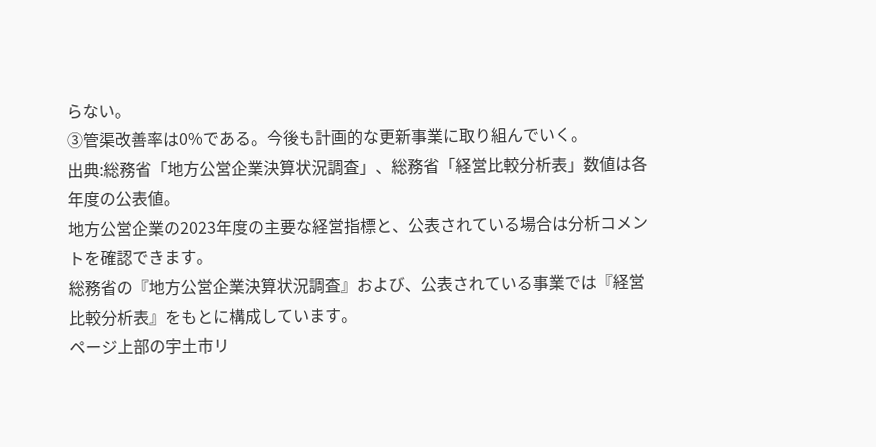らない。
③管渠改善率は0%である。今後も計画的な更新事業に取り組んでいく。
出典:総務省「地方公営企業決算状況調査」、総務省「経営比較分析表」数値は各年度の公表値。
地方公営企業の2023年度の主要な経営指標と、公表されている場合は分析コメントを確認できます。
総務省の『地方公営企業決算状況調査』および、公表されている事業では『経営比較分析表』をもとに構成しています。
ページ上部の宇土市リ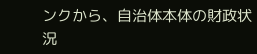ンクから、自治体本体の財政状況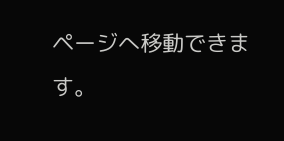ページへ移動できます。